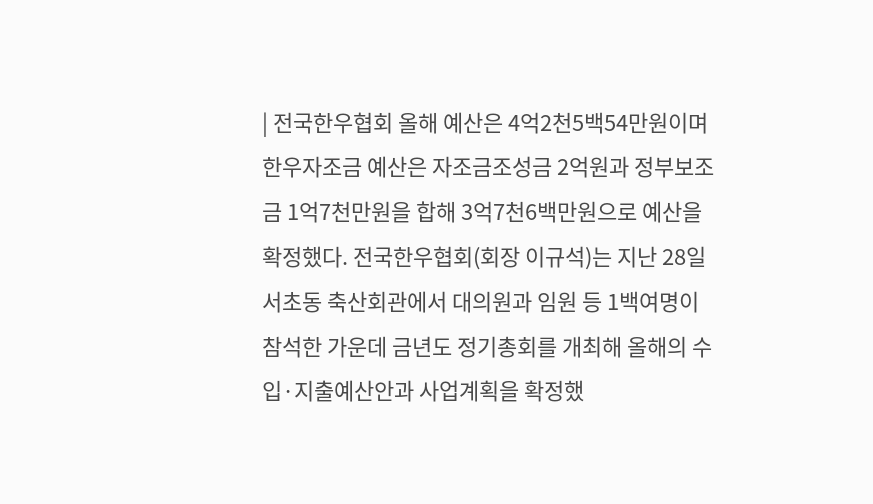| 전국한우협회 올해 예산은 4억2천5백54만원이며 한우자조금 예산은 자조금조성금 2억원과 정부보조금 1억7천만원을 합해 3억7천6백만원으로 예산을 확정했다. 전국한우협회(회장 이규석)는 지난 28일 서초동 축산회관에서 대의원과 임원 등 1백여명이 참석한 가운데 금년도 정기총회를 개최해 올해의 수입·지출예산안과 사업계획을 확정했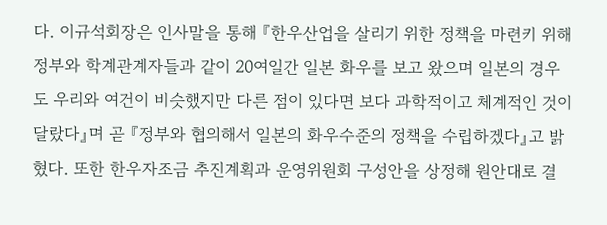다. 이규석회장은 인사말을 통해 『한우산업을 살리기 위한 정책을 마련키 위해 정부와 학계관계자들과 같이 20여일간 일본 화우를 보고 왔으며 일본의 경우도 우리와 여건이 비슷했지만 다른 점이 있다면 보다 과학적이고 체계적인 것이 달랐다』며 곧 『정부와 협의해서 일본의 화우수준의 정책을 수립하겠다』고 밝혔다. 또한 한우자조금 추진계획과 운영위원회 구성안을 상정해 원안대로 결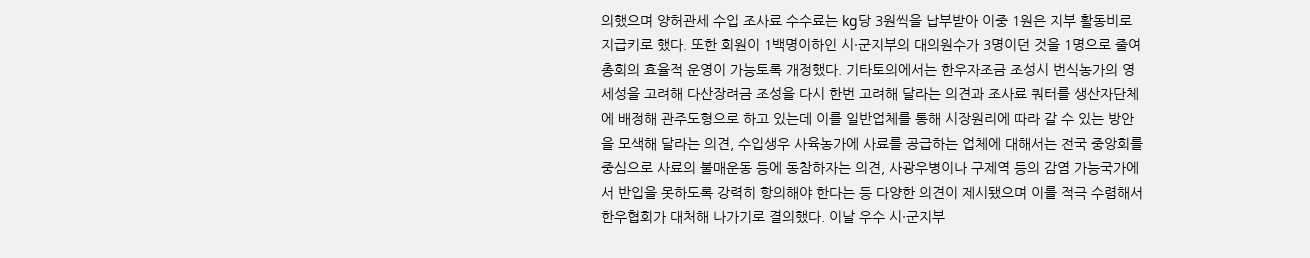의했으며 양허관세 수입 조사료 수수료는 kg당 3원씩을 납부받아 이중 1원은 지부 활동비로 지급키로 했다. 또한 회원이 1백명이하인 시·군지부의 대의원수가 3명이던 것을 1명으로 줄여 총회의 효율적 운영이 가능토록 개정했다. 기타토의에서는 한우자조금 조성시 번식농가의 영세성을 고려해 다산장려금 조성을 다시 한번 고려해 달라는 의견과 조사료 쿼터를 생산자단체에 배정해 관주도형으로 하고 있는데 이를 일반업체를 통해 시장원리에 따라 갈 수 있는 방안을 모색해 달라는 의견, 수입생우 사육농가에 사료를 공급하는 업체에 대해서는 전국 중앙회를 중심으로 사료의 불매운동 등에 동참하자는 의견, 사광우병이나 구제역 등의 감염 가능국가에서 반입을 못하도록 강력히 항의해야 한다는 등 다양한 의견이 제시됐으며 이를 적극 수렴해서 한우협회가 대처해 나가기로 결의했다. 이날 우수 시·군지부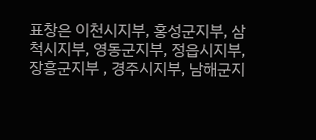표창은 이천시지부, 홍성군지부, 삼척시지부, 영동군지부, 정읍시지부, 장흥군지부 , 경주시지부, 남해군지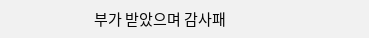부가 받았으며 감사패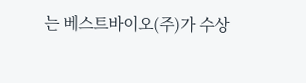는 베스트바이오(주)가 수상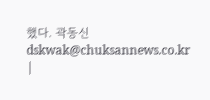했다. 곽동신 dskwak@chuksannews.co.kr |